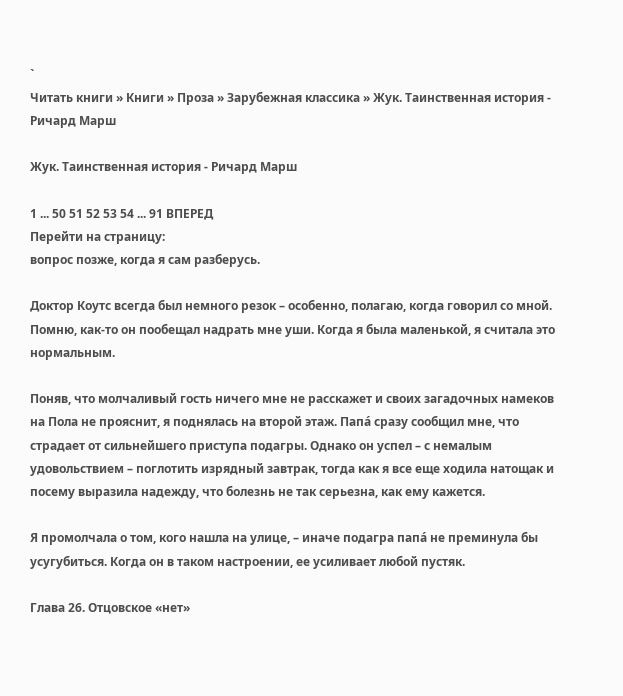`
Читать книги » Книги » Проза » Зарубежная классика » Жук. Таинственная история - Ричард Марш

Жук. Таинственная история - Ричард Марш

1 ... 50 51 52 53 54 ... 91 ВПЕРЕД
Перейти на страницу:
вопрос позже, когда я сам разберусь.

Доктор Коутс всегда был немного резок – особенно, полагаю, когда говорил со мной. Помню, как-то он пообещал надрать мне уши. Когда я была маленькой, я считала это нормальным.

Поняв, что молчаливый гость ничего мне не расскажет и своих загадочных намеков на Пола не прояснит, я поднялась на второй этаж. Папá сразу сообщил мне, что страдает от сильнейшего приступа подагры. Однако он успел – с немалым удовольствием – поглотить изрядный завтрак, тогда как я все еще ходила натощак и посему выразила надежду, что болезнь не так серьезна, как ему кажется.

Я промолчала о том, кого нашла на улице, – иначе подагра папá не преминула бы усугубиться. Когда он в таком настроении, ее усиливает любой пустяк.

Глава 26. Отцовское «нет»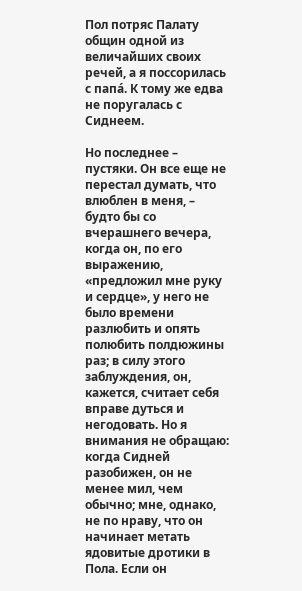Пол потряс Палату общин одной из величайших своих речей, а я поссорилась с папá. К тому же едва не поругалась с Сиднеем.

Но последнее – пустяки. Он все еще не перестал думать, что влюблен в меня, – будто бы со вчерашнего вечера, когда он, по его выражению, «предложил мне руку и сердце», у него не было времени разлюбить и опять полюбить полдюжины раз; в силу этого заблуждения, он, кажется, считает себя вправе дуться и негодовать. Но я внимания не обращаю: когда Сидней разобижен, он не менее мил, чем обычно; мне, однако, не по нраву, что он начинает метать ядовитые дротики в Пола. Если он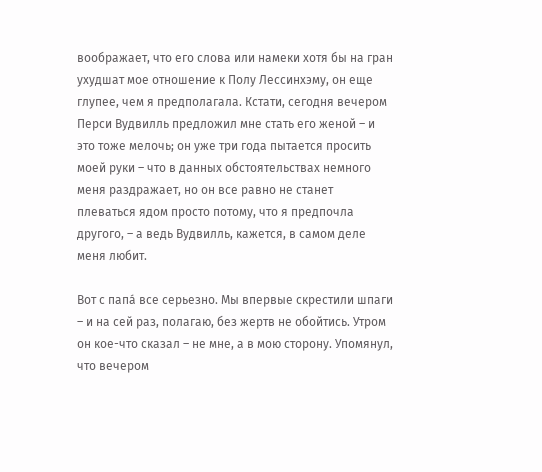воображает, что его слова или намеки хотя бы на гран ухудшат мое отношение к Полу Лессинхэму, он еще глупее, чем я предполагала. Кстати, сегодня вечером Перси Вудвилль предложил мне стать его женой – и это тоже мелочь; он уже три года пытается просить моей руки – что в данных обстоятельствах немного меня раздражает, но он все равно не станет плеваться ядом просто потому, что я предпочла другого, – а ведь Вудвилль, кажется, в самом деле меня любит.

Вот с папá все серьезно. Мы впервые скрестили шпаги – и на сей раз, полагаю, без жертв не обойтись. Утром он кое-что сказал – не мне, а в мою сторону. Упомянул, что вечером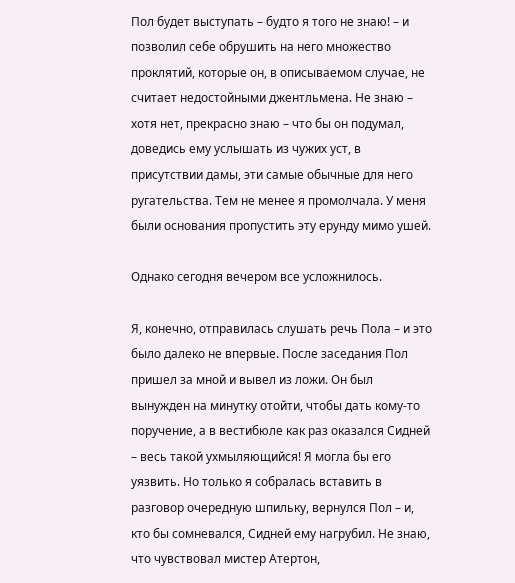Пол будет выступать – будто я того не знаю! – и позволил себе обрушить на него множество проклятий, которые он, в описываемом случае, не считает недостойными джентльмена. Не знаю – хотя нет, прекрасно знаю – что бы он подумал, доведись ему услышать из чужих уст, в присутствии дамы, эти самые обычные для него ругательства. Тем не менее я промолчала. У меня были основания пропустить эту ерунду мимо ушей.

Однако сегодня вечером все усложнилось.

Я, конечно, отправилась слушать речь Пола – и это было далеко не впервые. После заседания Пол пришел за мной и вывел из ложи. Он был вынужден на минутку отойти, чтобы дать кому-то поручение, а в вестибюле как раз оказался Сидней – весь такой ухмыляющийся! Я могла бы его уязвить. Но только я собралась вставить в разговор очередную шпильку, вернулся Пол – и, кто бы сомневался, Сидней ему нагрубил. Не знаю, что чувствовал мистер Атертон,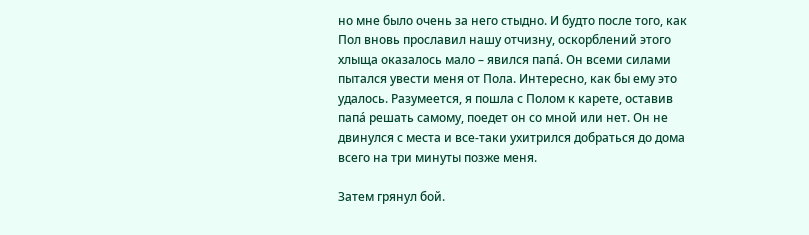но мне было очень за него стыдно. И будто после того, как Пол вновь прославил нашу отчизну, оскорблений этого хлыща оказалось мало – явился папá. Он всеми силами пытался увести меня от Пола. Интересно, как бы ему это удалось. Разумеется, я пошла с Полом к карете, оставив папá решать самому, поедет он со мной или нет. Он не двинулся с места и все-таки ухитрился добраться до дома всего на три минуты позже меня.

Затем грянул бой.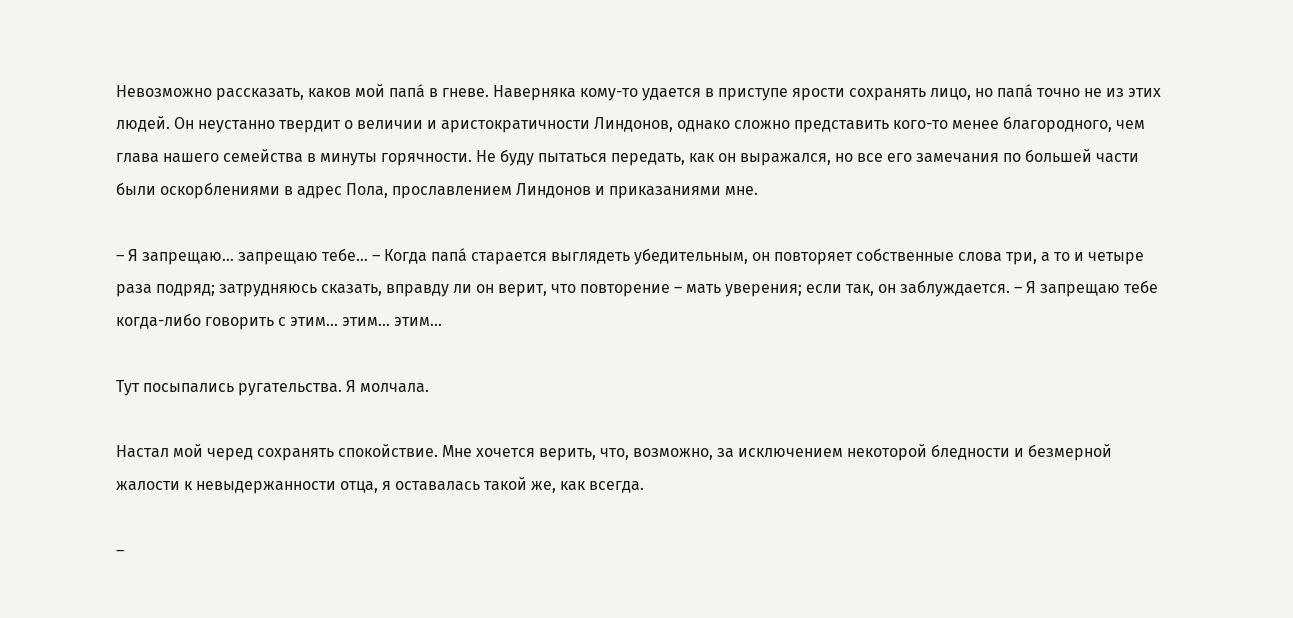Невозможно рассказать, каков мой папá в гневе. Наверняка кому-то удается в приступе ярости сохранять лицо, но папá точно не из этих людей. Он неустанно твердит о величии и аристократичности Линдонов, однако сложно представить кого-то менее благородного, чем глава нашего семейства в минуты горячности. Не буду пытаться передать, как он выражался, но все его замечания по большей части были оскорблениями в адрес Пола, прославлением Линдонов и приказаниями мне.

– Я запрещаю… запрещаю тебе… – Когда папá старается выглядеть убедительным, он повторяет собственные слова три, а то и четыре раза подряд; затрудняюсь сказать, вправду ли он верит, что повторение – мать уверения; если так, он заблуждается. – Я запрещаю тебе когда-либо говорить с этим… этим… этим…

Тут посыпались ругательства. Я молчала.

Настал мой черед сохранять спокойствие. Мне хочется верить, что, возможно, за исключением некоторой бледности и безмерной жалости к невыдержанности отца, я оставалась такой же, как всегда.

–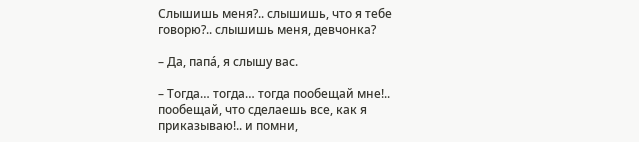Слышишь меня?.. слышишь, что я тебе говорю?.. слышишь меня, девчонка?

– Да, папá, я слышу вас.

– Тогда… тогда… тогда пообещай мне!.. пообещай, что сделаешь все, как я приказываю!.. и помни,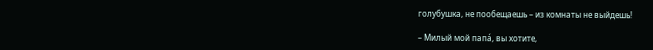голубушка, не пообещаешь – из комнаты не выйдешь!

– Милый мой папá, вы хотите,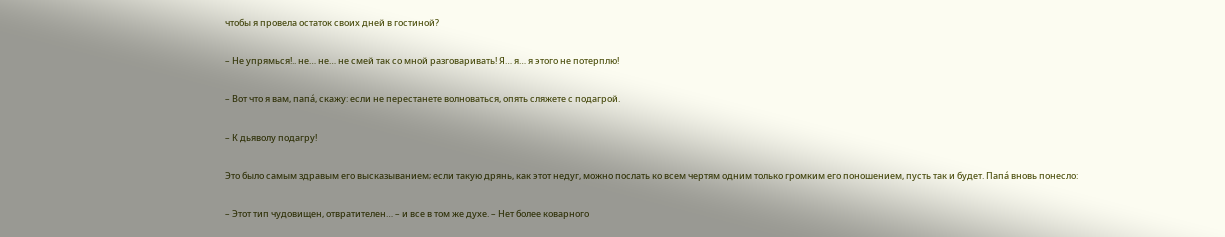чтобы я провела остаток своих дней в гостиной?

– Не упрямься!.. не… не… не смей так со мной разговаривать! Я… я… я этого не потерплю!

– Вот что я вам, папá, скажу: если не перестанете волноваться, опять сляжете с подагрой.

– К дьяволу подагру!

Это было самым здравым его высказыванием; если такую дрянь, как этот недуг, можно послать ко всем чертям одним только громким его поношением, пусть так и будет. Папá вновь понесло:

– Этот тип чудовищен, отвратителен… – и все в том же духе. – Нет более коварного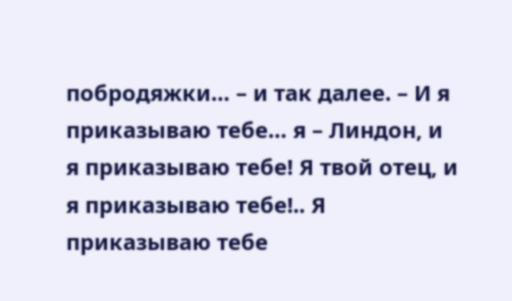побродяжки… – и так далее. – И я приказываю тебе… я – Линдон, и я приказываю тебе! Я твой отец, и я приказываю тебе!.. Я приказываю тебе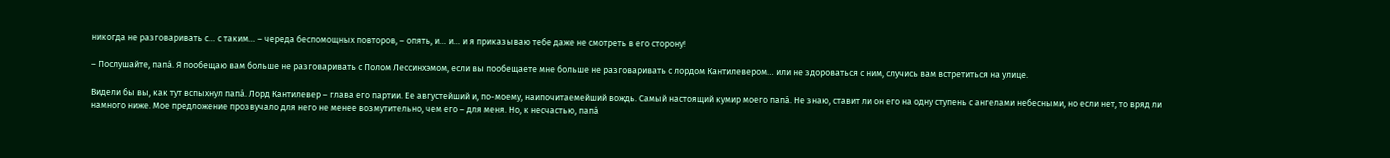никогда не разговаривать с… с таким… – череда беспомощных повторов, – опять, и… и… и я приказываю тебе даже не смотреть в его сторону!

– Послушайте, папá. Я пообещаю вам больше не разговаривать с Полом Лессинхэмом, если вы пообещаете мне больше не разговаривать с лордом Кантилевером… или не здороваться с ним, случись вам встретиться на улице.

Видели бы вы, как тут вспыхнул папá. Лорд Кантилевер – глава его партии. Ее августейший и, по-моему, наипочитаемейший вождь. Самый настоящий кумир моего папá. Не знаю, ставит ли он его на одну ступень с ангелами небесными, но если нет, то вряд ли намного ниже. Мое предложение прозвучало для него не менее возмутительно, чем его – для меня. Но, к несчастью, папá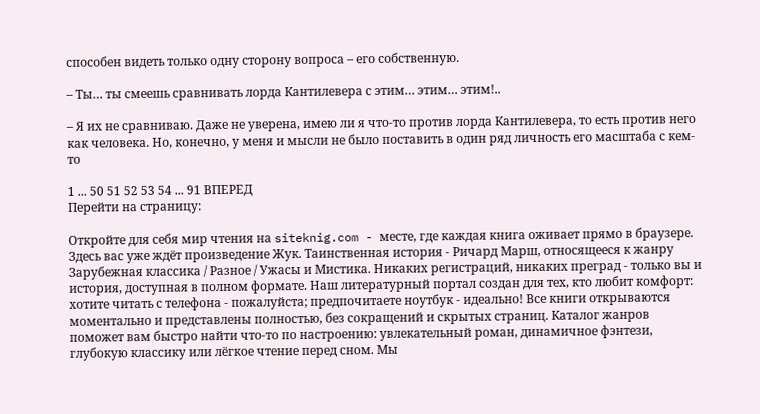способен видеть только одну сторону вопроса – его собственную.

– Ты… ты смеешь сравнивать лорда Кантилевера с этим… этим… этим!..

– Я их не сравниваю. Даже не уверена, имею ли я что-то против лорда Кантилевера, то есть против него как человека. Но, конечно, у меня и мысли не было поставить в один ряд личность его масштаба с кем-то

1 ... 50 51 52 53 54 ... 91 ВПЕРЕД
Перейти на страницу:

Откройте для себя мир чтения на siteknig.com - месте, где каждая книга оживает прямо в браузере. Здесь вас уже ждёт произведение Жук. Таинственная история - Ричард Марш, относящееся к жанру Зарубежная классика / Разное / Ужасы и Мистика. Никаких регистраций, никаких преград - только вы и история, доступная в полном формате. Наш литературный портал создан для тех, кто любит комфорт: хотите читать с телефона - пожалуйста; предпочитаете ноутбук - идеально! Все книги открываются моментально и представлены полностью, без сокращений и скрытых страниц. Каталог жанров поможет вам быстро найти что-то по настроению: увлекательный роман, динамичное фэнтези, глубокую классику или лёгкое чтение перед сном. Мы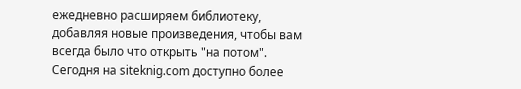ежедневно расширяем библиотеку, добавляя новые произведения, чтобы вам всегда было что открыть "на потом". Сегодня на siteknig.com доступно более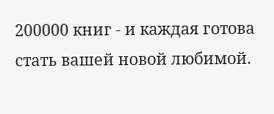200000 книг - и каждая готова стать вашей новой любимой.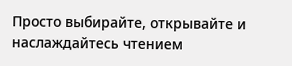Просто выбирайте, открывайте и наслаждайтесь чтением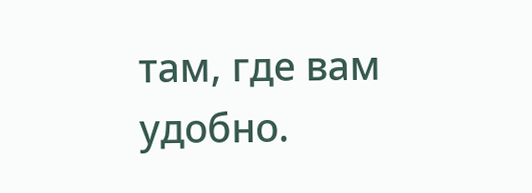там, где вам удобно.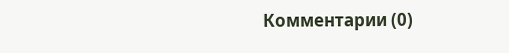Комментарии (0)